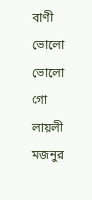বাণী
ভোলো ভোলো গো লায়লী মজনুর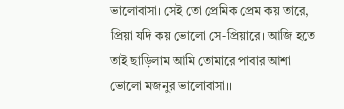ভালোবাসা। সেই তো প্রেমিক প্রেম কয় তারে, প্রিয়া যদি কয় ভোলো সে-প্রিয়ারে। আজি হতে তাই ছাড়িলাম আমি তোমারে পাবার আশা ভোলো মজনুর ভালোবাসা।।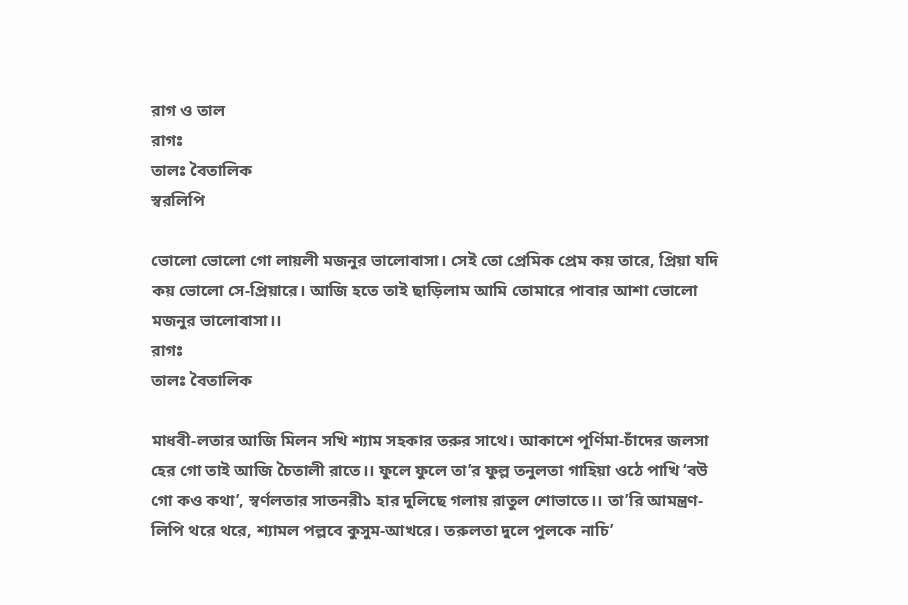রাগ ও তাল
রাগঃ
তালঃ বৈতালিক
স্বরলিপি

ভোলো ভোলো গো লায়লী মজনুর ভালোবাসা। সেই তো প্রেমিক প্রেম কয় তারে, প্রিয়া যদি কয় ভোলো সে-প্রিয়ারে। আজি হতে তাই ছাড়িলাম আমি তোমারে পাবার আশা ভোলো মজনুর ভালোবাসা।।
রাগঃ
তালঃ বৈতালিক

মাধবী-লতার আজি মিলন সখি শ্যাম সহকার তরুর সাথে। আকাশে পূর্ণিমা-চাঁদের জলসা হের গো তাই আজি চৈতালী রাতে।। ফুলে ফুলে তা’র ফুল্ল তনুলতা গাহিয়া ওঠে পাখি ‘বউ গো কও কথা’, স্বর্ণলতার সাতনরী১ হার দুলিছে গলায় রাতুল শোভাতে।। তা’রি আমন্ত্রণ-লিপি থরে থরে, শ্যামল পল্লবে কুসুম-আখরে। তরুলতা দুলে পুলকে নাচি’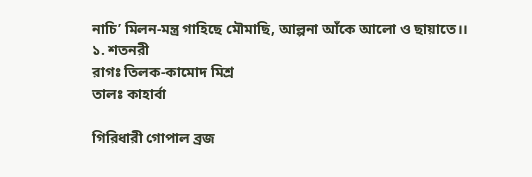নাচি’ মিলন-মন্ত্র গাহিছে মৌমাছি, আল্পনা আঁকে আলো ও ছায়াতে।।
১. শতনরী
রাগঃ তিলক-কামোদ মিশ্র
তালঃ কাহার্বা

গিরিধারী গোপাল ব্রজ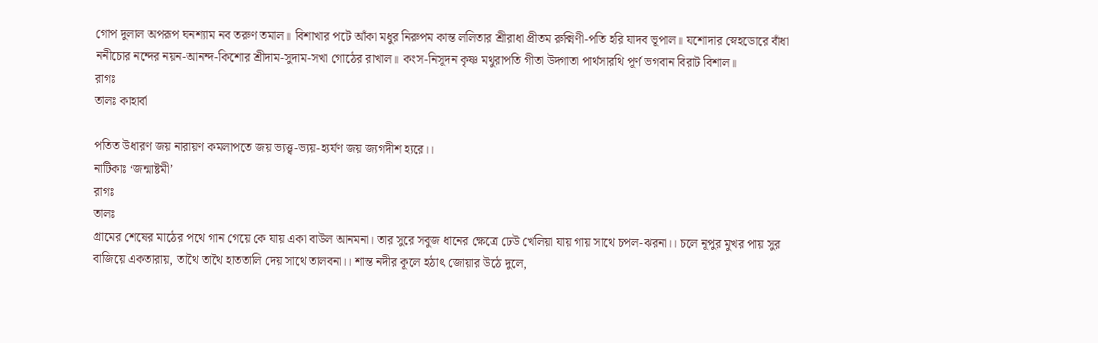গোপ দুলাল অপরূপ ঘনশ্যাম নব তরুণ তমাল॥ বিশাখার পটে আঁকা মধুর নিরুপম কান্ত ললিতার শ্রীরাধা প্রীতম রুক্মিণী-পতি হরি যাদব ভূপাল॥ যশোদার স্নেহডোরে বাঁধা ননীচোর নন্দের নয়ন-আনন্দ-কিশোর শ্রীদাম-সুদাম-সখা গোঠের রাখাল॥ কংস-নিসূদন কৃষ্ণ মথুরাপতি গীতা উদ্গাতা পার্থসারথি পূর্ণ ভগবান বিরাট বিশাল॥
রাগঃ
তালঃ কাহার্বা

পতিত উধারণ জয় নারায়ণ কমলাপতে জয় ভ্যত্ত্ব-ভ্যয়-হ্যর্যণ জয় জ্যগদীশ হ্যরে।।
নাটিকাঃ ‘জন্মাষ্টমী’
রাগঃ
তালঃ
গ্রামের শেষের মাঠের পথে গান গেয়ে কে যায় একা বাউল আনমনা। তার সুরে সবুজ ধানের ক্ষেত্রে ঢেউ খেলিয়া যায় গায় সাথে চপল-ঝরনা।। চলে নূপুর মুখর পায় সুর বাজিয়ে একতারায়, তাথৈ তাথৈ হাততালি দেয় সাথে তালবনা।। শান্ত নদীর কূলে হঠাৎ জোয়ার উঠে দুলে,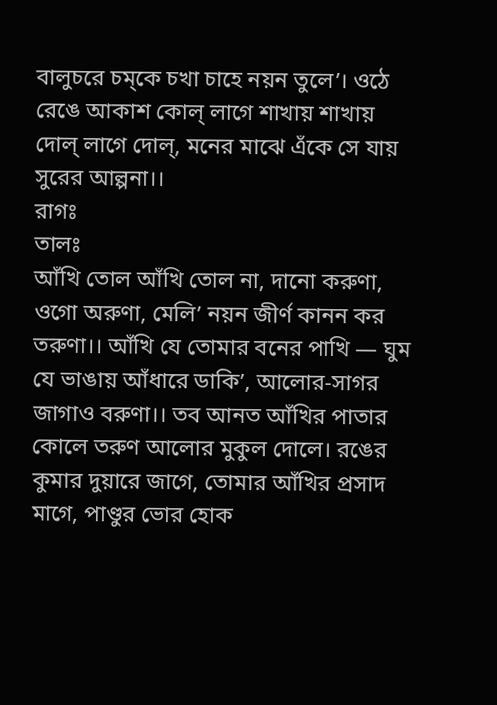বালুচরে চম্কে চখা চাহে নয়ন তুলে’। ওঠে রেঙে আকাশ কোল্ লাগে শাখায় শাখায় দোল্ লাগে দোল্, মনের মাঝে এঁকে সে যায় সুরের আল্পনা।।
রাগঃ
তালঃ
আঁখি তোল আঁখি তোল না, দানো করুণা, ওগো অরুণা, মেলি’ নয়ন জীর্ণ কানন কর তরুণা।। আঁখি যে তোমার বনের পাখি — ঘুম যে ভাঙায় আঁধারে ডাকি’, আলোর-সাগর জাগাও বরুণা।। তব আনত আঁখির পাতার কোলে তরুণ আলোর মুকুল দোলে। রঙের কুমার দুয়ারে জাগে, তোমার আঁখির প্রসাদ মাগে, পাণ্ডুর ভোর হোক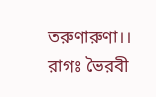তরুণারুণা।।
রাগঃ ভৈরবী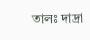তালঃ দাদ্রা